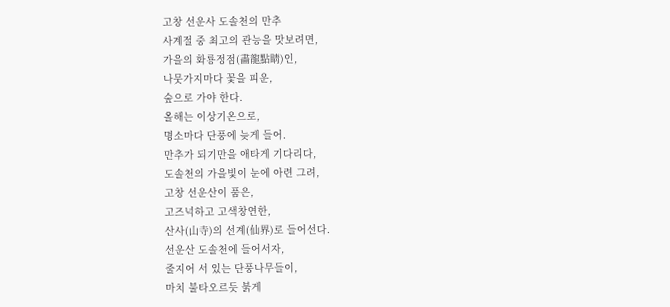고창 선운사 도솔천의 만추
사계절 중 최고의 관능을 맛보려면,
가을의 화룡정점(畵龍點睛)인,
나뭇가지마다 꽃을 피운,
숲으로 가야 한다.
올해는 이상기온으로,
명소마다 단풍에 늦게 들어.
만추가 되기만을 애타게 기다리다,
도솔천의 가을빛이 눈에 아련 그려,
고창 선운산이 품은,
고즈넉하고 고색창연한,
산사(山寺)의 선계(仙界)로 들어선다.
선운산 도솔천에 들어서자,
줄지어 서 있는 단풍나무들이,
마치 불타오르듯 붉게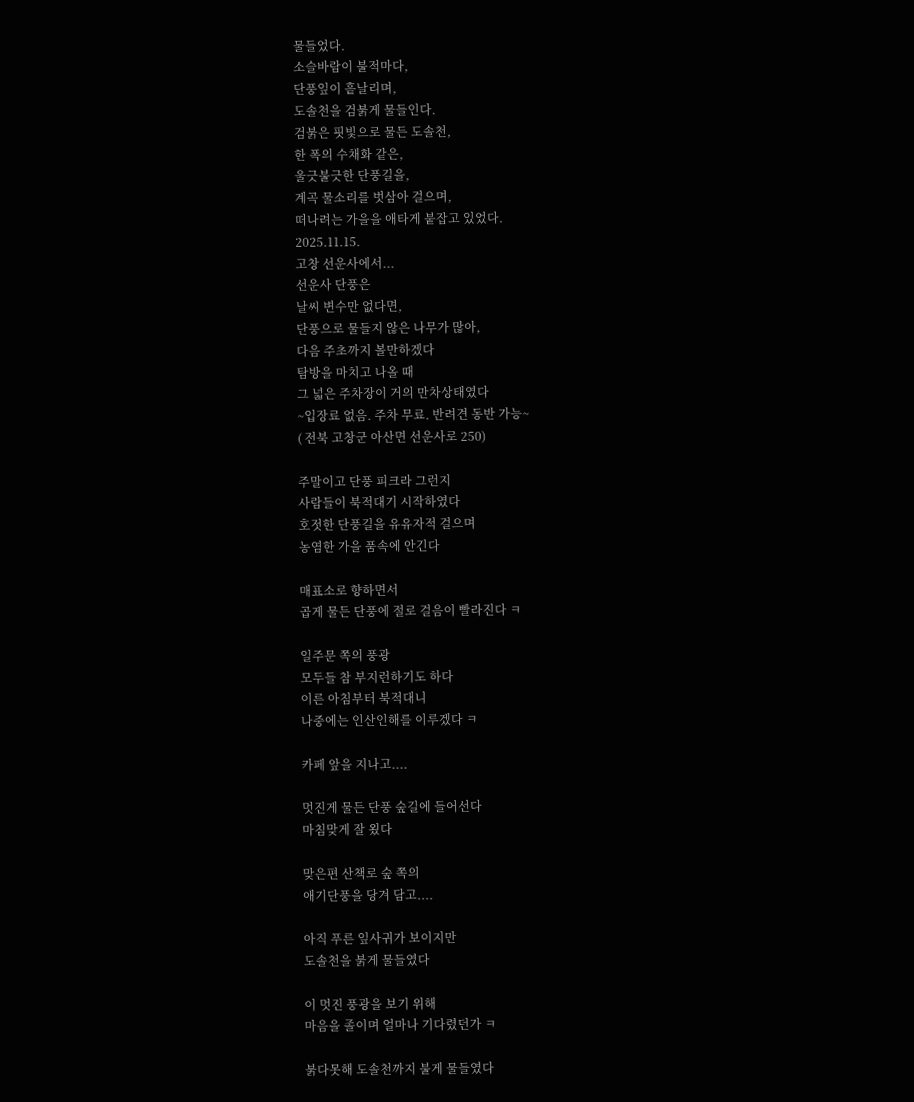물들었다.
소슬바람이 불적마다,
단풍잎이 흩날리며,
도솔천을 검붉게 물들인다.
검붉은 핏빛으로 물든 도솔천,
한 폭의 수채화 같은,
울긋불긋한 단풍길을,
계곡 물소리를 벗삼아 걸으며,
떠나려는 가을을 애타게 붙잡고 있었다.
2025.11.15.
고창 선운사에서...
선운사 단풍은
날씨 변수만 없다면,
단풍으로 물들지 않은 나무가 많아,
다음 주초까지 볼만하겠다
탐방을 마치고 나올 때
그 넓은 주차장이 거의 만차상태였다
~입장료 없음. 주차 무료. 반려견 동반 가능~
( 전북 고창군 아산면 선운사로 250)

주말이고 단풍 피크라 그런지
사람들이 북적대기 시작하였다
호젓한 단풍길을 유유자적 걸으며
농염한 가을 품속에 안긴다

매표소로 향하면서
곱게 물든 단풍에 절로 걸음이 빨라진다 ㅋ

일주문 쪽의 풍광
모두들 참 부지런하기도 하다
이른 아침부터 북적대니
나중에는 인산인해를 이루겠다 ㅋ

카페 앞을 지나고....

멋진게 물든 단풍 숲길에 들어선다
마침맞게 잘 욌다

맞은편 산책로 숲 쪽의
애기단풍을 당겨 담고....

아직 푸른 잎사귀가 보이지만
도솔천을 붉게 물들였다

이 멋진 풍광을 보기 위해
마음을 졸이며 얼마나 기다렸던가 ㅋ

붉다못해 도솔천까지 불게 물들였다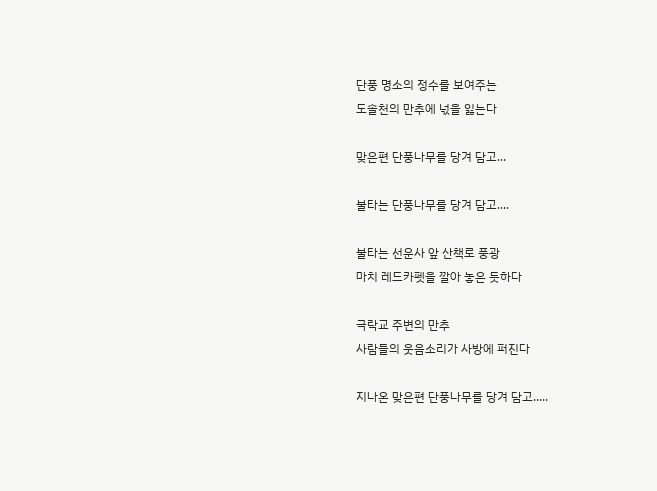단풍 명소의 정수를 보여주는
도솔천의 만추에 넋을 잃는다

맞은편 단풍나무를 당겨 담고...

불타는 단풍나무를 당겨 담고....

불타는 선운사 앞 산책로 풍광
마치 레드카펫을 깔아 놓은 듯하다

극락교 주변의 만추
사람들의 웃음소리가 사방에 퍼진다

지나온 맞은편 단풍나무를 당겨 담고.....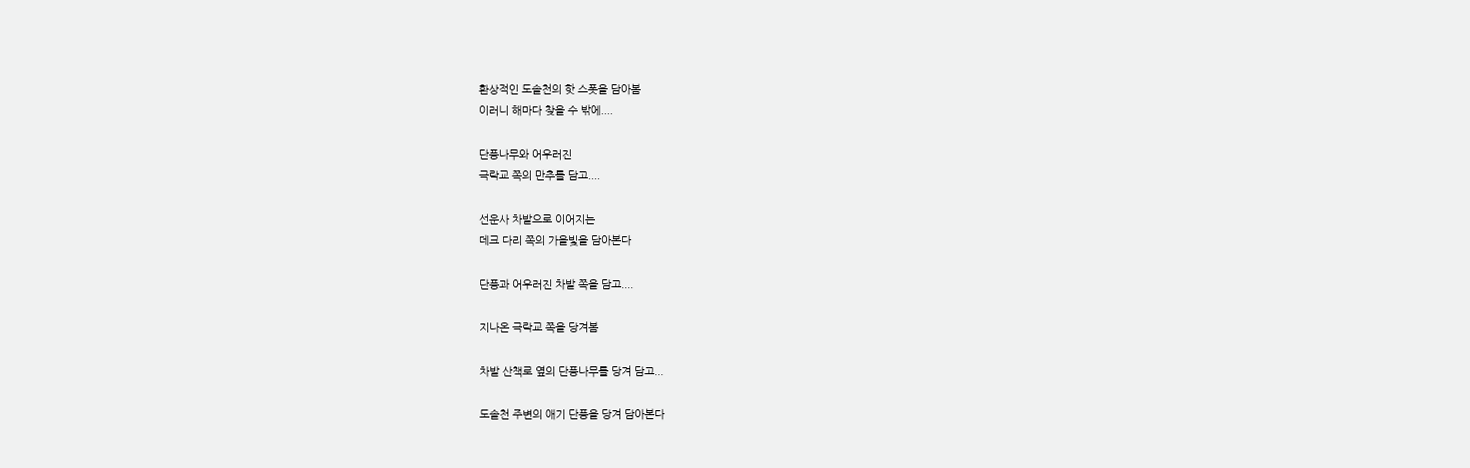환상적인 도솔천의 핫 스폿을 담아봄
이러니 해마다 찾을 수 밖에....

단풍나무와 어우러진
극락교 쪽의 만추를 담고....

선운사 차밭으로 이어지는
데크 다리 쪽의 가을빛을 담아본다

단풍과 어우러진 차밭 쪽을 담고....

지나온 극락교 쪽을 당겨봄

차밭 산책로 옆의 단풍나무를 당겨 담고...

도솔천 주변의 애기 단풍을 당겨 담아본다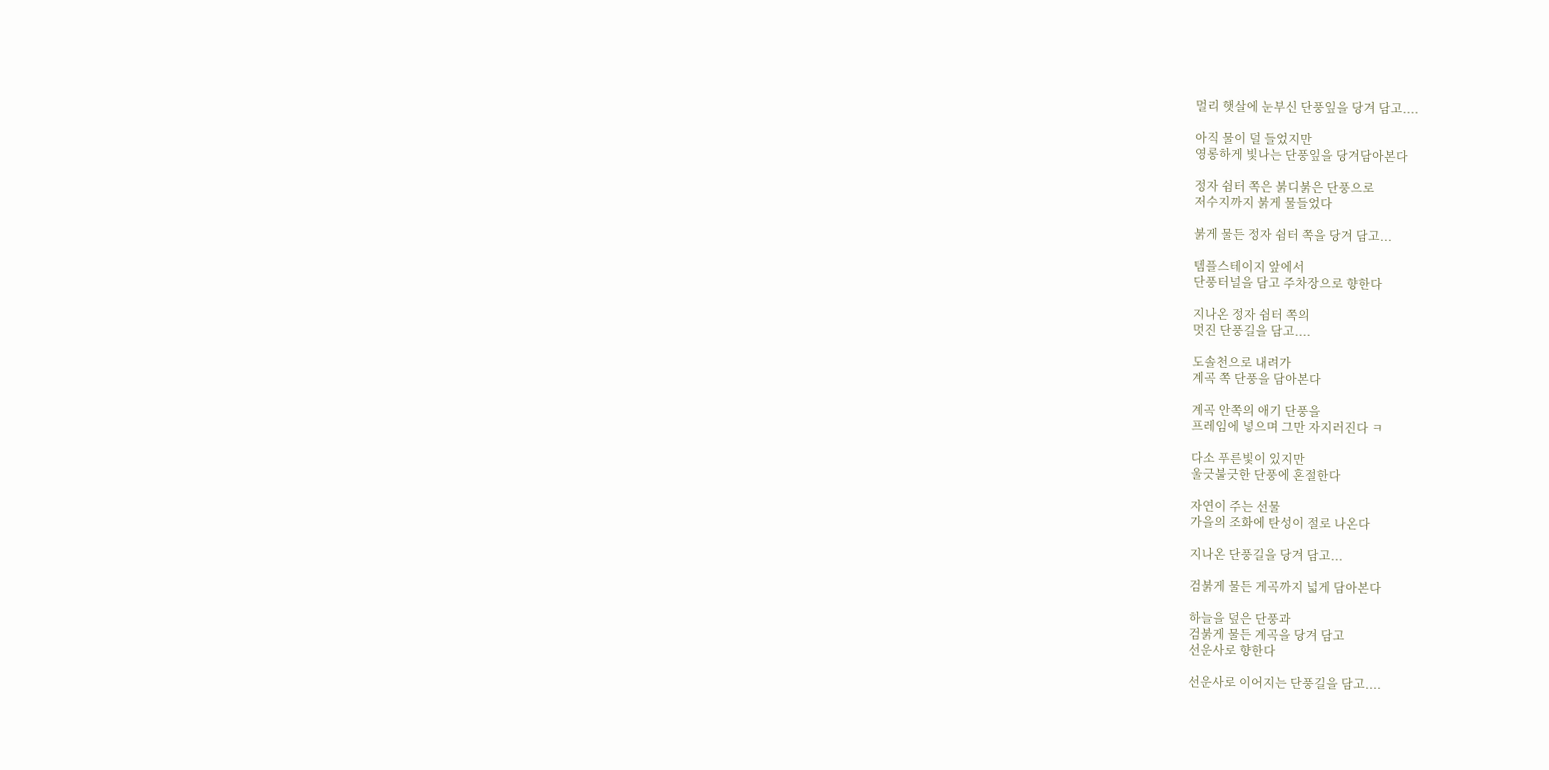멀리 햇살에 눈부신 단풍잎을 당겨 담고....

아직 물이 덜 들었지만
영롱하게 빛나는 단풍잎을 당겨담아본다

정자 쉼터 쪽은 붉디붉은 단풍으로
저수지까지 붉게 물들었다

붉게 물든 정자 쉼터 쪽을 당겨 담고...

템플스테이지 앞에서
단풍터널을 담고 주차장으로 향한다

지나온 정자 쉼터 쪽의
멋진 단풍길을 담고....

도솔천으로 내려가
계곡 쪽 단풍을 담아본다

계곡 안쪽의 애기 단풍을
프레임에 넣으며 그만 자지러진다 ㅋ

다소 푸른빛이 있지만
울긋불긋한 단풍에 혼절한다

자연이 주는 선물
가을의 조화에 탄성이 절로 나온다

지나온 단풍길을 당겨 담고...

검붉게 물든 게곡까지 넓게 담아본다

하늘을 덮은 단풍과
검붉게 물든 계곡을 당겨 담고
선운사로 향한다

선운사로 이어지는 단풍길을 담고....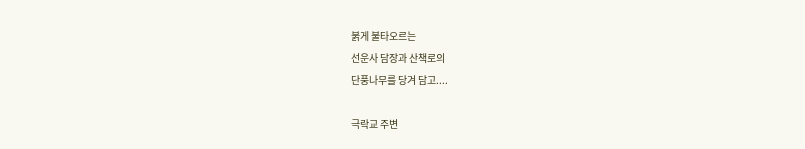붉게 불타오르는
선운사 담장과 산책로의
단풍나무를 당겨 담고....

극락교 주변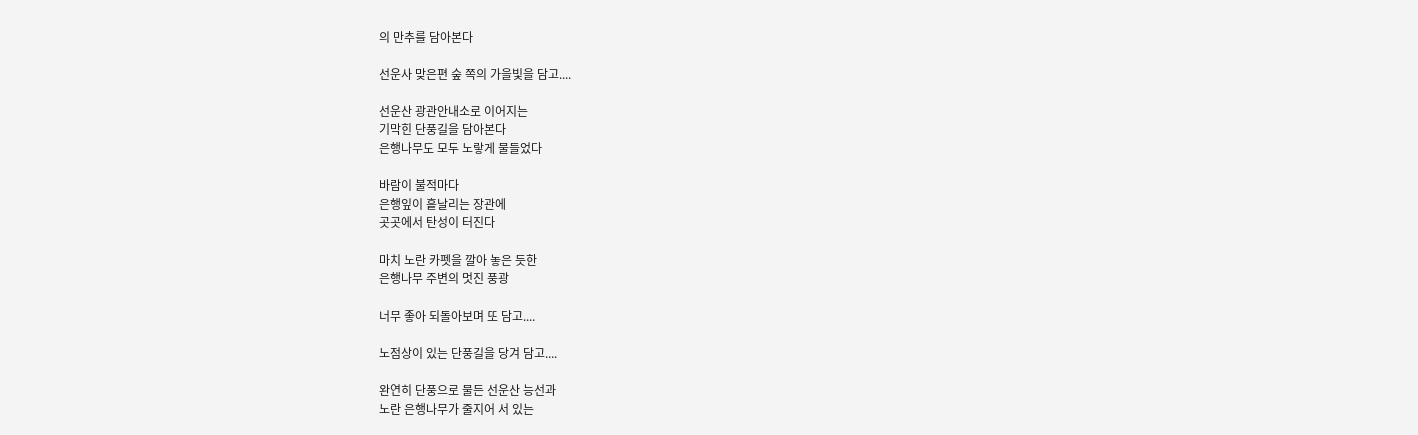의 만추를 담아본다

선운사 맞은편 숲 쪽의 가을빛을 담고....

선운산 광관안내소로 이어지는
기막힌 단풍길을 담아본다
은행나무도 모두 노랗게 물들었다

바람이 불적마다
은행잎이 흩날리는 장관에
곳곳에서 탄성이 터진다

마치 노란 카펫을 깔아 놓은 듯한
은행나무 주변의 멋진 풍광

너무 좋아 되돌아보며 또 담고....

노점상이 있는 단풍길을 당겨 담고....

완연히 단풍으로 물든 선운산 능선과
노란 은행나무가 줄지어 서 있는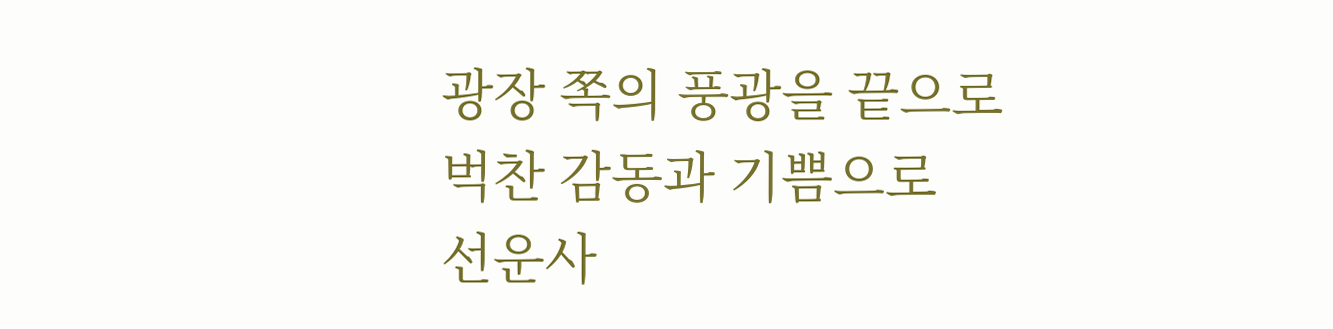광장 쪽의 풍광을 끝으로
벅찬 감동과 기쁨으로
선운사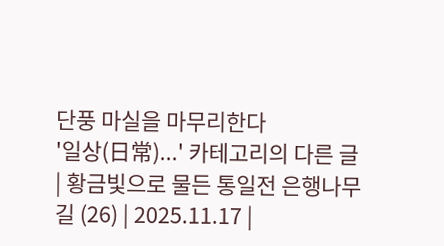단풍 마실을 마무리한다
'일상(日常)...' 카테고리의 다른 글
| 황금빛으로 물든 통일전 은행나무길 (26) | 2025.11.17 |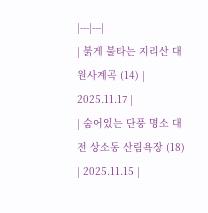|---|---|
| 붉게 불타는 지리산 대원사계곡 (14) | 2025.11.17 |
| 숨어있는 단풍 명소 대전 상소동 산림욕장 (18) | 2025.11.15 |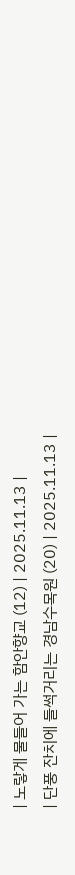| 노랗게 물들어 가는 함안향교 (12) | 2025.11.13 |
| 단풍 잔치에 들썩거리는 경남수목원 (20) | 2025.11.13 |